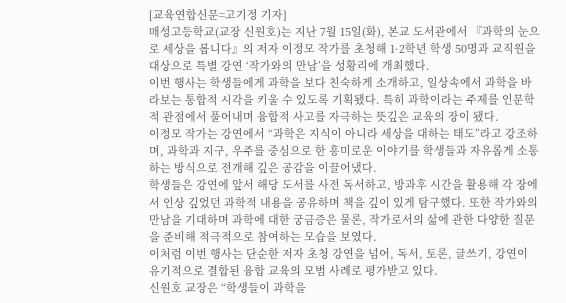[교육연합신문=고기정 기자]
매성고등학교(교장 신원호)는 지난 7월 15일(화), 본교 도서관에서 『과학의 눈으로 세상을 봅니다』의 저자 이정모 작가를 초청해 1·2학년 학생 50명과 교직원을 대상으로 특별 강연 ‘작가와의 만남’을 성황리에 개최했다.
이번 행사는 학생들에게 과학을 보다 친숙하게 소개하고, 일상속에서 과학을 바라보는 통합적 시각을 키울 수 있도록 기획됐다. 특히 과학이라는 주제를 인문학적 관점에서 풀어내며 융합적 사고를 자극하는 뜻깊은 교육의 장이 됐다.
이정모 작가는 강연에서 “과학은 지식이 아니라 세상을 대하는 태도”라고 강조하며, 과학과 지구, 우주를 중심으로 한 흥미로운 이야기를 학생들과 자유롭게 소통하는 방식으로 전개해 깊은 공감을 이끌어냈다.
학생들은 강연에 앞서 해당 도서를 사전 독서하고, 방과후 시간을 활용해 각 장에서 인상 깊었던 과학적 내용을 공유하며 책을 깊이 있게 탐구했다. 또한 작가와의 만남을 기대하며 과학에 대한 궁금증은 물론, 작가로서의 삶에 관한 다양한 질문을 준비해 적극적으로 참여하는 모습을 보였다.
이처럼 이번 행사는 단순한 저자 초청 강연을 넘어, 독서, 토론, 글쓰기, 강연이 유기적으로 결합된 융합 교육의 모범 사례로 평가받고 있다.
신원호 교장은 “학생들이 과학을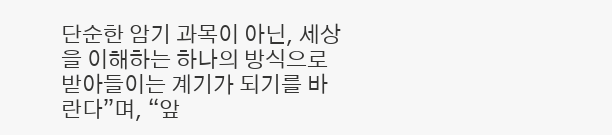단순한 암기 과목이 아닌, 세상을 이해하는 하나의 방식으로 받아들이는 계기가 되기를 바란다”며, “앞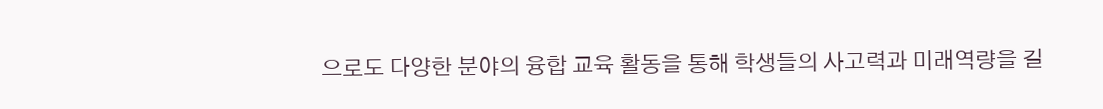으로도 다양한 분야의 융합 교육 활동을 통해 학생들의 사고력과 미래역량을 길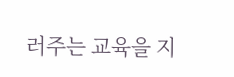러주는 교육을 지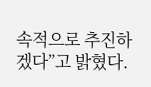속적으로 추진하겠다”고 밝혔다.